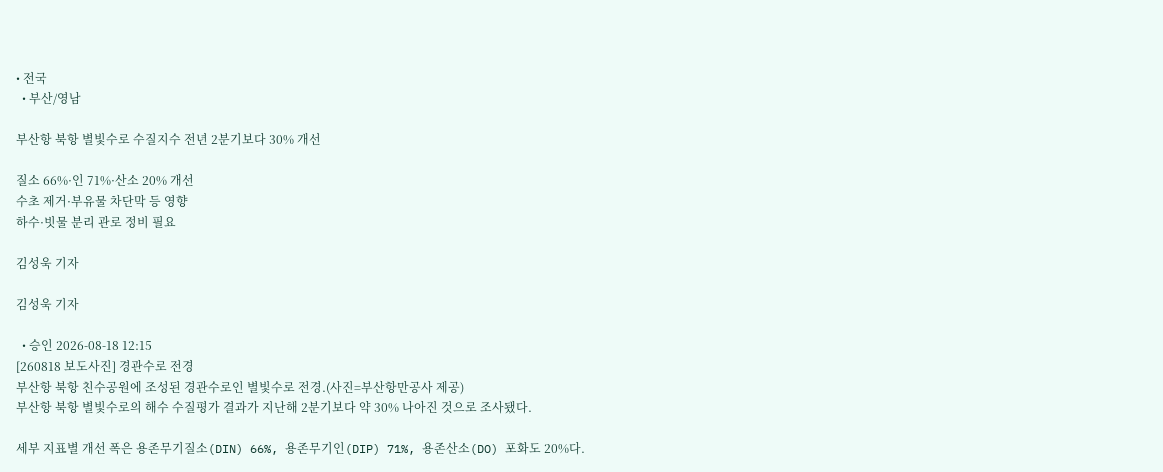• 전국
  • 부산/영남

부산항 북항 별빛수로 수질지수 전년 2분기보다 30% 개선

질소 66%·인 71%·산소 20% 개선
수초 제거·부유물 차단막 등 영향
하수·빗물 분리 관로 정비 필요

김성욱 기자

김성욱 기자

  • 승인 2026-08-18 12:15
[260818 보도사진] 경관수로 전경
부산항 북항 친수공원에 조성된 경관수로인 별빛수로 전경.(사진=부산항만공사 제공)
부산항 북항 별빛수로의 해수 수질평가 결과가 지난해 2분기보다 약 30% 나아진 것으로 조사됐다.

세부 지표별 개선 폭은 용존무기질소(DIN) 66%, 용존무기인(DIP) 71%, 용존산소(DO) 포화도 20%다.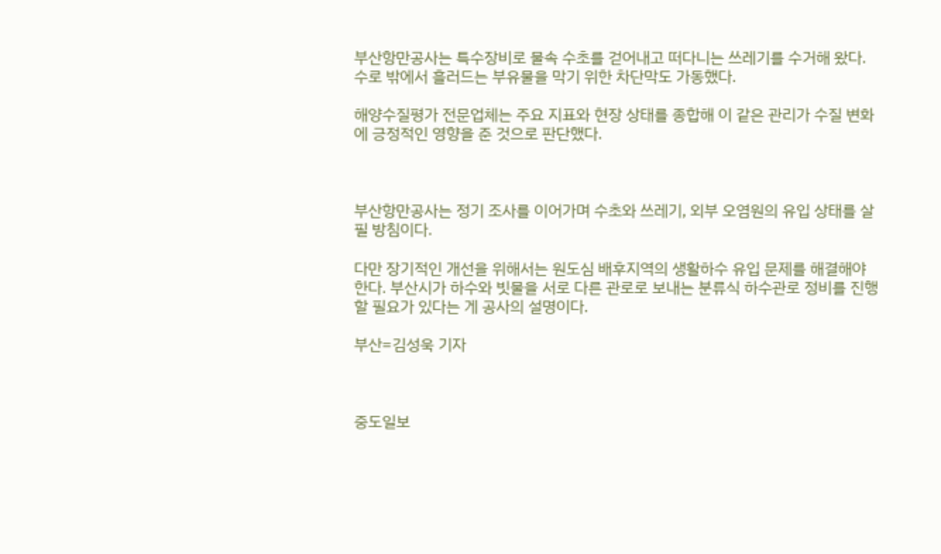부산항만공사는 특수장비로 물속 수초를 걷어내고 떠다니는 쓰레기를 수거해 왔다. 수로 밖에서 흘러드는 부유물을 막기 위한 차단막도 가동했다.

해양수질평가 전문업체는 주요 지표와 현장 상태를 종합해 이 같은 관리가 수질 변화에 긍정적인 영향을 준 것으로 판단했다.



부산항만공사는 정기 조사를 이어가며 수초와 쓰레기, 외부 오염원의 유입 상태를 살필 방침이다.

다만 장기적인 개선을 위해서는 원도심 배후지역의 생활하수 유입 문제를 해결해야 한다. 부산시가 하수와 빗물을 서로 다른 관로로 보내는 분류식 하수관로 정비를 진행할 필요가 있다는 게 공사의 설명이다.

부산=김성욱 기자



중도일보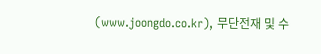(www.joongdo.co.kr), 무단전재 및 수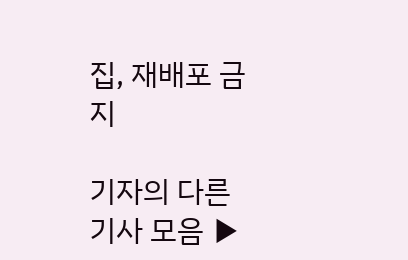집, 재배포 금지

기자의 다른 기사 모음 ▶